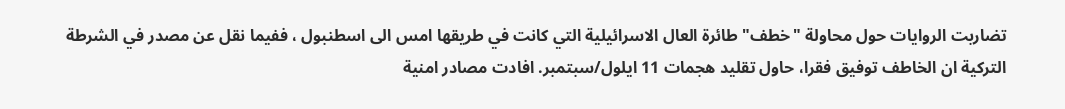تضاربت الروايات حول محاولة "خطف" طائرة العال الاسرائيلية التي كانت في طريقها امس الى اسطنبول ، ففيما نقل عن مصدر في الشرطة التركية ان الخاطف توفيق فقرا، حاول تقليد هجمات 11 ايلول/سبتمبر. افادت مصادر امنية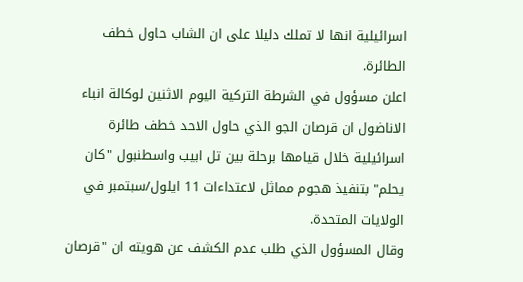اسرائيلية انها لا تملك دليلا على ان الشاب حاول خطف الطائرة.
اعلن مسؤول في الشرطة التركية اليوم الاثنين لوكالة انباء الاناضول ان قرصان الجو الذي حاول الاحد خطف طائرة اسرائيلية خلال قيامها برحلة بين تل ابيب واسطنبول "كان يحلم" بتنفيذ هجوم مماثل لاعتداءات 11 ايلول/سبتمبر في الولايات المتحدة.
وقال المسؤول الذي طلب عدم الكشف عن هويته ان "قرصان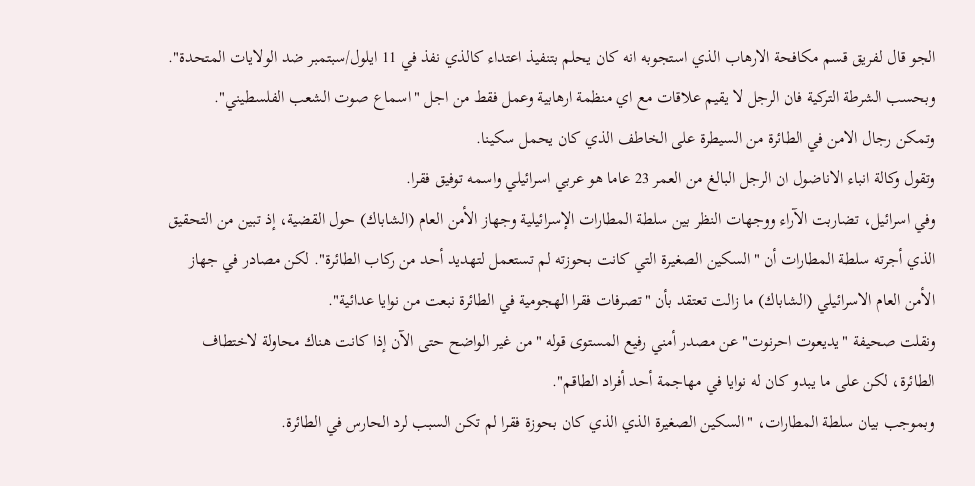الجو قال لفريق قسم مكافحة الارهاب الذي استجوبه انه كان يحلم بتنفيذ اعتداء كالذي نفذ في 11 ايلول/سبتمبر ضد الولايات المتحدة".
وبحسب الشرطة التركية فان الرجل لا يقيم علاقات مع اي منظمة ارهابية وعمل فقط من اجل "اسماع صوت الشعب الفلسطيني".
وتمكن رجال الامن في الطائرة من السيطرة على الخاطف الذي كان يحمل سكينا.
وتقول وكالة انباء الاناضول ان الرجل البالغ من العمر 23 عاما هو عربي اسرائيلي واسمه توفيق فقرا.
وفي اسرائيل، تضاربت الآراء ووجهات النظر بين سلطة المطارات الإسرائيلية وجهاز الأمن العام (الشاباك) حول القضية، إذ تبين من التحقيق الذي أجرته سلطة المطارات أن "السكين الصغيرة التي كانت بحوزته لم تستعمل لتهديد أحد من ركاب الطائرة". لكن مصادر في جهاز الأمن العام الاسرائيلي (الشاباك) ما زالت تعتقد بأن "تصرفات فقرا الهجومية في الطائرة نبعت من نوايا عدائية".
ونقلت صحيفة "يديعوت احرنوت" عن مصدر أمني رفيع المستوى قوله "من غير الواضح حتى الآن إذا كانت هناك محاولة لاختطاف الطائرة، لكن على ما يبدو كان له نوايا في مهاجمة أحد أفراد الطاقم".
وبموجب بيان سلطة المطارات، "السكين الصغيرة الذي الذي كان بحوزة فقرا لم تكن السبب لرد الحارس في الطائرة.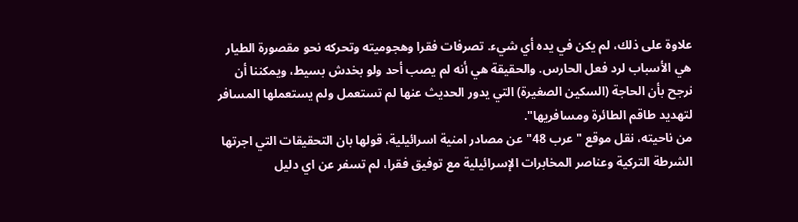علاوة على ذلك، لم يكن في يده أي شيء. تصرفات فقرا وهجوميته وتحركه نحو مقصورة الطيار هي الأسباب لرد فعل الحارس. والحقيقة هي أنه لم يصب أحد ولو بخدش بسيط، ويمكننا أن نرجح بأن الحاجة (السكين الصغيرة) التي يدور الحديث عنها لم تستعمل ولم يستعملها المسافر لتهديد طاقم الطائرة ومسافريها".
من ناحيته، نقل موقع "عرب 48" عن مصادر امنية اسرائيلية، قولها بان التحقيقات التي اجرتها الشرطة التركية وعناصر المخابرات الإسرائيلية مع توفيق فقرا، لم تسفر عن اي دليل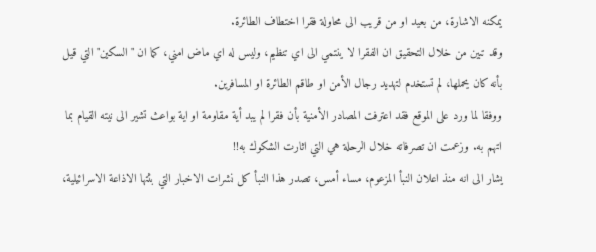يمكنه الاشارة، من بعيد او من قريب الى محاولة فقرا اختطاف الطائرة.
وقد تبين من خلال التحقيق ان الفقرا لا ينتمي الى اي تنظيم، وليس له اي ماض امني، كما ان "السكين" التي قيل بأنه كان يحملها، لم تستخدم لتهديد رجال الأمن او طاقم الطائرة او المسافرين.
ووفقا لما ورد على الموقع فقد اعترفت المصادر الأمنية بأن فقرا لم يبد أية مقاومة او اية بواعث تشير الى نيته القيام بما اتهم به. وزعمت ان تصرفاته خلال الرحلة هي التي اثارت الشكوك به!!
يشار الى انه منذ اعلان النبأ المزعوم، مساء أمس، تصدر هذا النبأ كل نشرات الاخبار التي بثتها الاذاعة الاسرائيلية،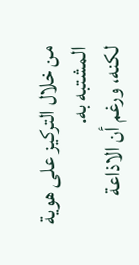من خلال التركيز على هوية المشتبه به.
لكنه، ورغم أن الاذاعة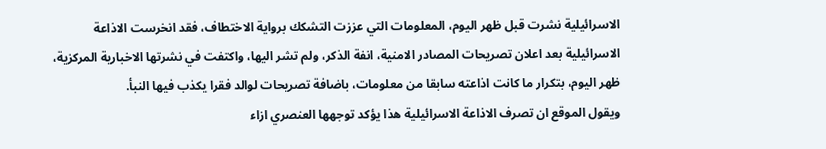الاسرائيلية نشرت قبل ظهر اليوم، المعلومات التي عززت التشكك برواية الاختطاف، فقد انخرست الاذاعة الاسرائيلية بعد اعلان تصريحات المصادر الامنية، انفة الذكر، ولم تشر اليها، واكتفت في نشرتها الاخبارية المركزية، ظهر اليوم، بتكرار ما كانت اذاعته سابقا من معلومات، باضافة تصريحات لوالد فقرا يكذب فيها النبأ.
ويقول الموقع ان تصرف الاذاعة الاسرائيلية هذا يؤكد توجهها العنصري ازاء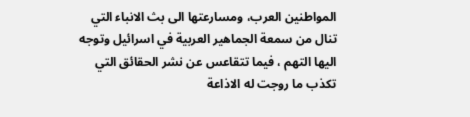المواطنين العرب، ومسارعتها الى بث الانباء التي تنال من سمعة الجماهير العربية في اسرائيل وتوجه اليها التهم ، فيما تتقاعس عن نشر الحقائق التي تكذب ما روجت له الاذاعة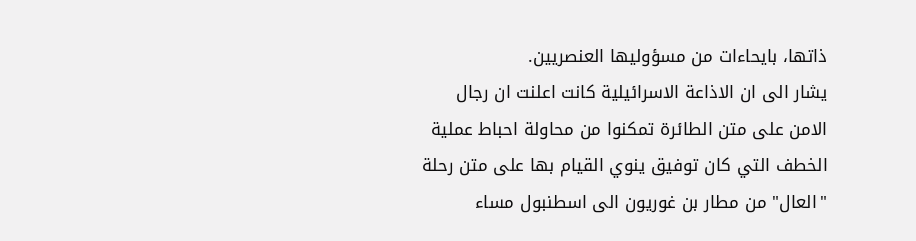ذاتها، بايحاءات من مسؤوليها العنصريين.
يشار الى ان الاذاعة الاسرائيلية كانت اعلنت ان رجال الامن على متن الطائرة تمكنوا من محاولة احباط عملية الخطف التي كان توفيق ينوي القيام بها على متن رحلة "العال" من مطار بن غوريون الى اسطنبول مساء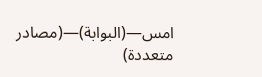امس—(البوابة)—(مصادر متعددة)